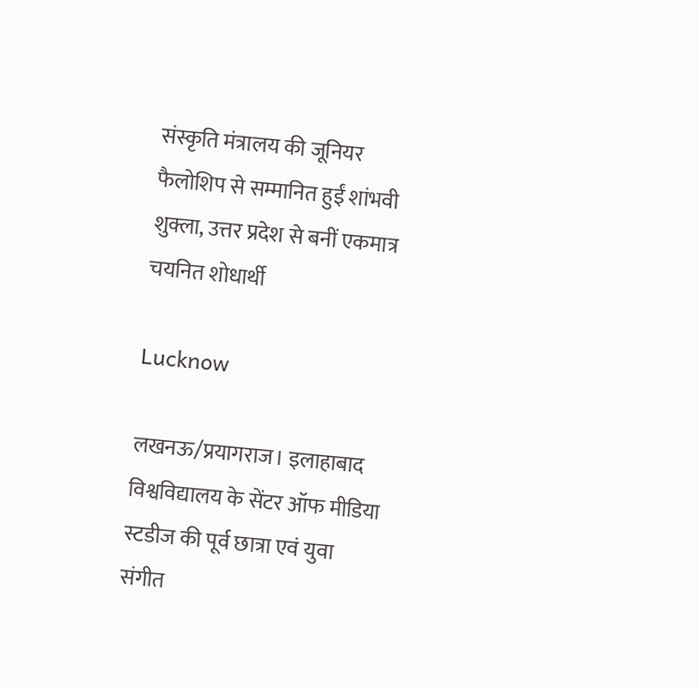संस्कृति मंत्रालय की जूनियर फैलोशिप से सम्मानित हुईं शांभवी शुक्ला, उत्तर प्रदेश से बनीं एकमात्र चयनित शोधार्थी

Lucknow

लखनऊ/प्रयागराज। इलाहाबाद विश्वविद्यालय के सेंटर ऑफ मीडिया स्टडीज की पूर्व छात्रा एवं युवा संगीत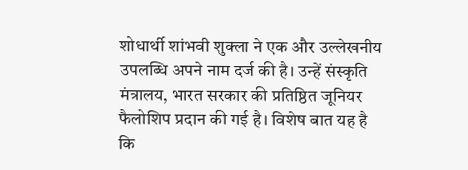शोधार्थी शांभवी शुक्ला ने एक और उल्लेखनीय उपलब्धि अपने नाम दर्ज की है। उन्हें संस्कृति मंत्रालय, भारत सरकार की प्रतिष्ठित जूनियर फैलोशिप प्रदान की गई है। विशेष बात यह है कि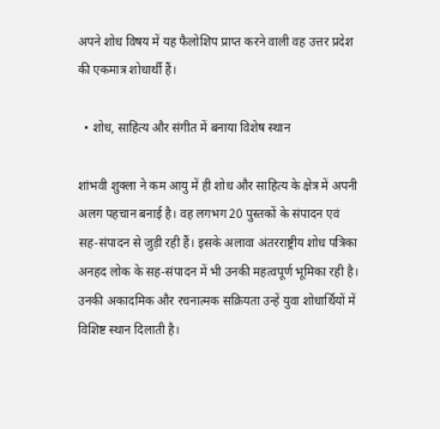अपने शोध विषय में यह फैलोशिप प्राप्त करने वाली वह उत्तर प्रदेश की एकमात्र शोधार्थी हैं।

  • शोध, साहित्य और संगीत में बनाया विशेष स्थान

शांभवी शुक्ला ने कम आयु में ही शोध और साहित्य के क्षेत्र में अपनी अलग पहचान बनाई है। वह लगभग 20 पुस्तकों के संपादन एवं सह-संपादन से जुड़ी रही हैं। इसके अलावा अंतरराष्ट्रीय शोध पत्रिका अनहद लोक के सह-संपादन में भी उनकी महत्वपूर्ण भूमिका रही है। उनकी अकादमिक और रचनात्मक सक्रियता उन्हें युवा शोधार्थियों में विशिष्ट स्थान दिलाती है।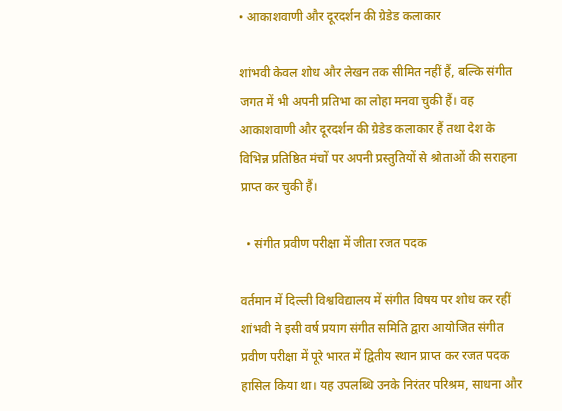• आकाशवाणी और दूरदर्शन की ग्रेडेड कलाकार

शांभवी केवल शोध और लेखन तक सीमित नहीं हैं, बल्कि संगीत जगत में भी अपनी प्रतिभा का लोहा मनवा चुकी हैं। वह आकाशवाणी और दूरदर्शन की ग्रेडेड कलाकार हैं तथा देश के विभिन्न प्रतिष्ठित मंचों पर अपनी प्रस्तुतियों से श्रोताओं की सराहना प्राप्त कर चुकी हैं।

  • संगीत प्रवीण परीक्षा में जीता रजत पदक

वर्तमान में दिल्ली विश्वविद्यालय में संगीत विषय पर शोध कर रहीं शांभवी ने इसी वर्ष प्रयाग संगीत समिति द्वारा आयोजित संगीत प्रवीण परीक्षा में पूरे भारत में द्वितीय स्थान प्राप्त कर रजत पदक हासिल किया था। यह उपलब्धि उनके निरंतर परिश्रम, साधना और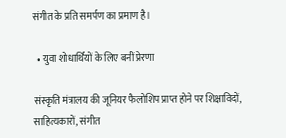संगीत के प्रति समर्पण का प्रमाण है।

  • युवा शोधार्थियों के लिए बनीं प्रेरणा

संस्कृति मंत्रालय की जूनियर फैलोशिप प्राप्त होने पर शिक्षाविदों, साहित्यकारों, संगीत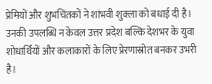प्रेमियों और शुभचिंतकों ने शांभवी शुक्ला को बधाई दी है। उनकी उपलब्धि न केवल उत्तर प्रदेश बल्कि देशभर के युवा शोधार्थियों और कलाकारों के लिए प्रेरणास्रोत बनकर उभरी है।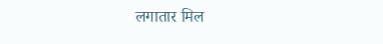लगातार मिल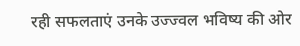रही सफलताएं उनके उज्ज्वल भविष्य की ओर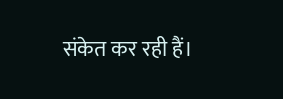संकेत कर रही हैं।